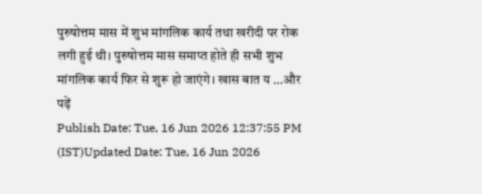पुरुषोत्तम मास में शुभ मांगलिक कार्य तथा खरीदी पर रोक लगी हुई थी। पुरुषोत्तम मास समाप्त होते ही सभी शुभ मांगलिक कार्य फिर से शुरू हो जाएंगे। खास बात य …और पढ़ें
Publish Date: Tue, 16 Jun 2026 12:37:55 PM (IST)Updated Date: Tue, 16 Jun 2026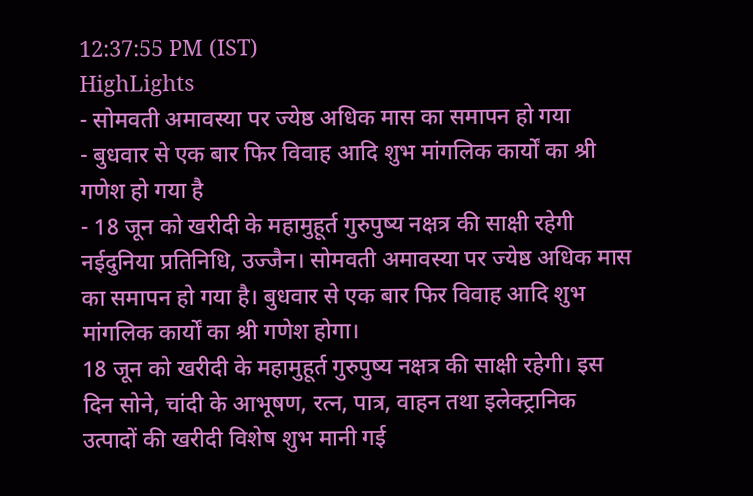12:37:55 PM (IST)
HighLights
- सोमवती अमावस्या पर ज्येष्ठ अधिक मास का समापन हो गया
- बुधवार से एक बार फिर विवाह आदि शुभ मांगलिक कार्यों का श्री गणेश हो गया है
- 18 जून को खरीदी के महामुहूर्त गुरुपुष्य नक्षत्र की साक्षी रहेगी
नईदुनिया प्रतिनिधि, उज्जैन। सोमवती अमावस्या पर ज्येष्ठ अधिक मास का समापन हो गया है। बुधवार से एक बार फिर विवाह आदि शुभ मांगलिक कार्यों का श्री गणेश होगा।
18 जून को खरीदी के महामुहूर्त गुरुपुष्य नक्षत्र की साक्षी रहेगी। इस दिन सोने, चांदी के आभूषण, रत्न, पात्र, वाहन तथा इलेक्ट्रानिक उत्पादों की खरीदी विशेष शुभ मानी गई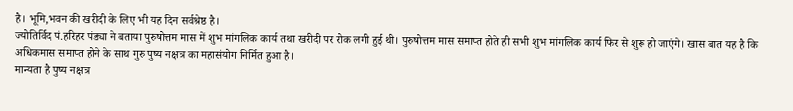है। भूमि,भवन की खरीदी के लिए भी यह दिन सर्वश्रेष्ठ है।
ज्योतिर्विद पं.हरिहर पंड्या ने बताया पुरुषोत्तम मास में शुभ मांगलिक कार्य तथा खरीदी पर रोक लगी हुई थी। पुरुषोत्तम मास समाप्त होते ही सभी शुभ मांगलिक कार्य फिर से शुरू हो जाएंगे। खास बात यह है कि अधिकमास समाप्त होने के साथ गुरु पुष्य नक्षत्र का महासंयोग निर्मित हुआ है।
मान्यता है पुष्य नक्षत्र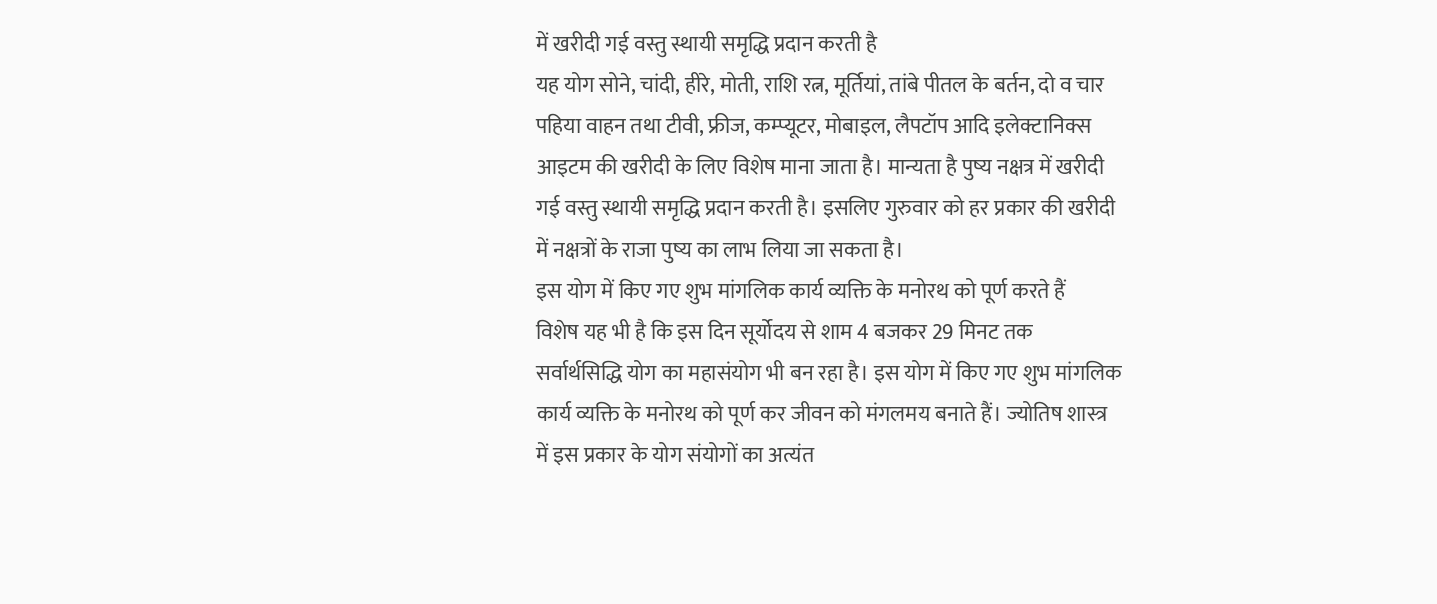में खरीदी गई वस्तु स्थायी समृद्धि प्रदान करती है
यह योग सोने, चांदी, हीरे, मोती, राशि रत्न, मूर्तियां, तांबे पीतल के बर्तन, दो व चार पहिया वाहन तथा टीवी, फ्रीज, कम्प्यूटर, मोबाइल, लैपटॉप आदि इलेक्टानिक्स आइटम की खरीदी के लिए विशेष माना जाता है। मान्यता है पुष्य नक्षत्र में खरीदी गई वस्तु स्थायी समृद्धि प्रदान करती है। इसलिए गुरुवार को हर प्रकार की खरीदी में नक्षत्रों के राजा पुष्य का लाभ लिया जा सकता है।
इस योग में किए गए शुभ मांगलिक कार्य व्यक्ति के मनोरथ को पूर्ण करते हैं
विशेष यह भी है कि इस दिन सूर्योदय से शाम 4 बजकर 29 मिनट तक सर्वार्थसिद्धि योग का महासंयोग भी बन रहा है। इस योग में किए गए शुभ मांगलिक कार्य व्यक्ति के मनोरथ को पूर्ण कर जीवन को मंगलमय बनाते हैं। ज्योतिष शास्त्र में इस प्रकार के योग संयोगों का अत्यंत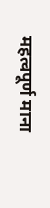महत्वपूर्ण माना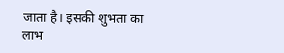जाता है। इसकी शुभता का लाभ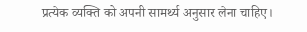प्रत्येक व्यक्ति को अपनी सामर्थ्य अनुसार लेना चाहिए।